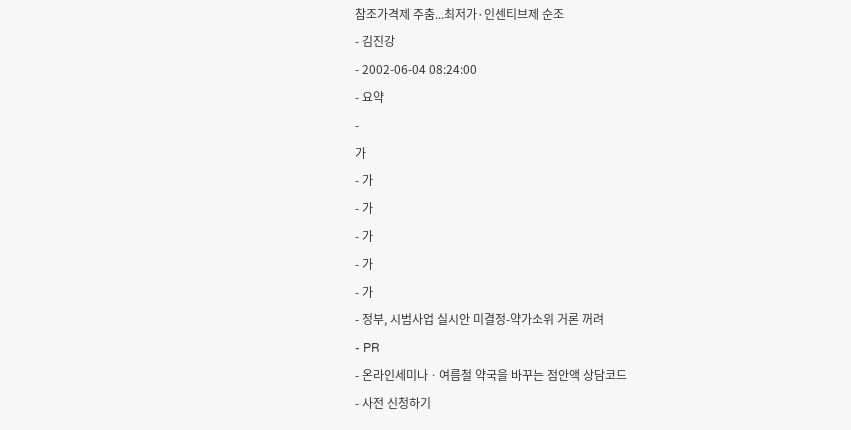참조가격제 주춤...최저가·인센티브제 순조
- 김진강
- 2002-06-04 08:24:00
- 요약
-
가
- 가
- 가
- 가
- 가
- 가
- 정부, 시범사업 실시안 미결정-약가소위 거론 꺼려
- PR
- 온라인세미나ㆍ여름철 약국을 바꾸는 점안액 상담코드
- 사전 신청하기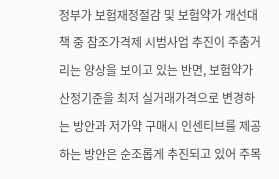정부가 보험재정절감 및 보험약가 개선대책 중 참조가격제 시범사업 추진이 주춤거리는 양상을 보이고 있는 반면, 보험약가 산정기준을 최저 실거래가격으로 변경하는 방안과 저가약 구매시 인센티브를 제공하는 방안은 순조롭게 추진되고 있어 주목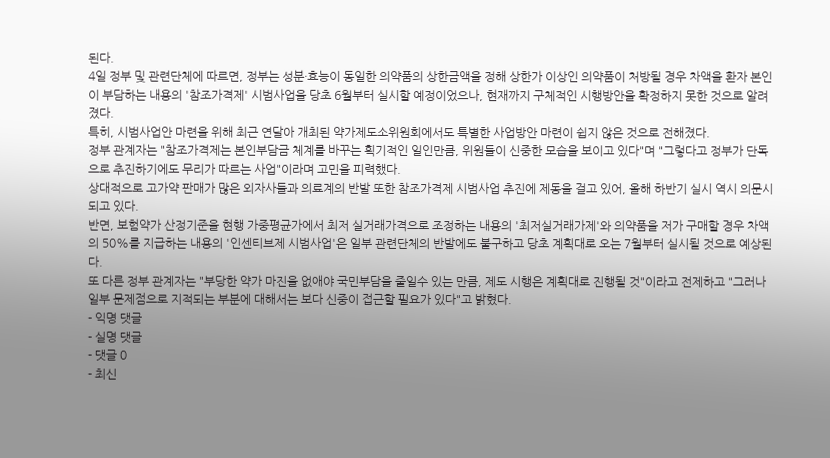된다.
4일 정부 및 관련단체에 따르면, 정부는 성분·효능이 동일한 의약품의 상한금액을 정해 상한가 이상인 의약품이 처방될 경우 차액을 환자 본인이 부담하는 내용의 '참조가격제' 시범사업을 당초 6월부터 실시할 예정이었으나, 현재까지 구체적인 시행방안을 확정하지 못한 것으로 알려졌다.
특히, 시범사업안 마련을 위해 최근 연달아 개최된 약가제도소위원회에서도 특별한 사업방안 마련이 쉽지 않은 것으로 전해졌다.
정부 관계자는 "참조가격제는 본인부담금 체계를 바꾸는 획기적인 일인만큼, 위원들이 신중한 모습을 보이고 있다"며 "그렇다고 정부가 단독으로 추진하기에도 무리가 따르는 사업"이라며 고민을 피력했다.
상대적으로 고가약 판매가 많은 외자사들과 의료계의 반발 또한 참조가격제 시범사업 추진에 제동을 걸고 있어, 올해 하반기 실시 역시 의문시되고 있다.
반면, 보험약가 산정기준을 현행 가중평균가에서 최저 실거래가격으로 조정하는 내용의 '최저실거래가제'와 의약품을 저가 구매할 경우 차액의 50%를 지급하는 내용의 '인센티브제 시범사업'은 일부 관련단체의 반발에도 불구하고 당초 계획대로 오는 7월부터 실시될 것으로 예상된다.
또 다른 정부 관계자는 "부당한 약가 마진을 없애야 국민부담을 줄일수 있는 만큼, 제도 시행은 계획대로 진행될 것"이라고 전제하고 "그러나 일부 문제점으로 지적되는 부분에 대해서는 보다 신중이 접근할 필요가 있다"고 밝혔다.
- 익명 댓글
- 실명 댓글
- 댓글 0
- 최신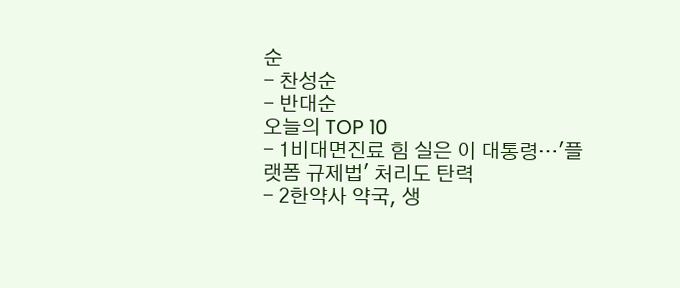순
- 찬성순
- 반대순
오늘의 TOP 10
- 1비대면진료 힘 실은 이 대통령…'플랫폼 규제법' 처리도 탄력
- 2한약사 약국, 생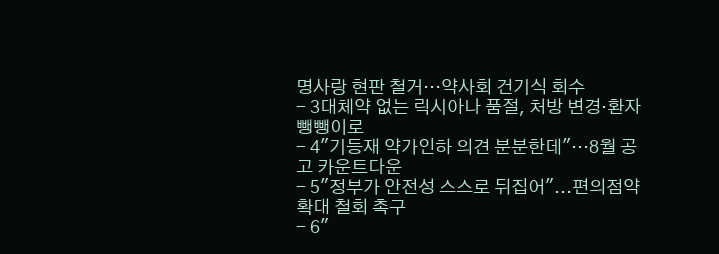명사랑 현판 철거…약사회 건기식 회수
- 3대체약 없는 릭시아나 품절, 처방 변경·환자 뺑뺑이로
- 4"기등재 약가인하 의견 분분한데"…8월 공고 카운트다운
- 5"정부가 안전성 스스로 뒤집어"...편의점약 확대 철회 촉구
- 6"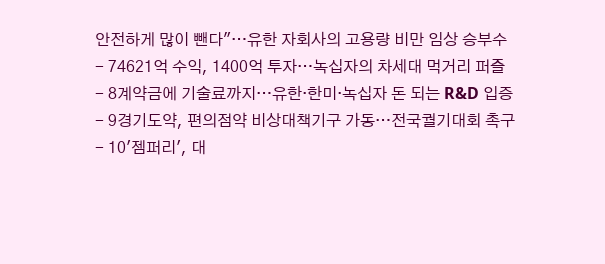안전하게 많이 뺀다"…유한 자회사의 고용량 비만 임상 승부수
- 74621억 수익, 1400억 투자…녹십자의 차세대 먹거리 퍼즐
- 8계약금에 기술료까지…유한·한미·녹십자 돈 되는 R&D 입증
- 9경기도약, 편의점약 비상대책기구 가동…전국궐기대회 촉구
- 10'젬퍼리', 대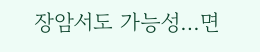장암서도 가능성…면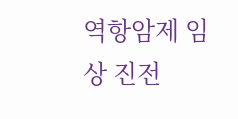역항암제 임상 진전